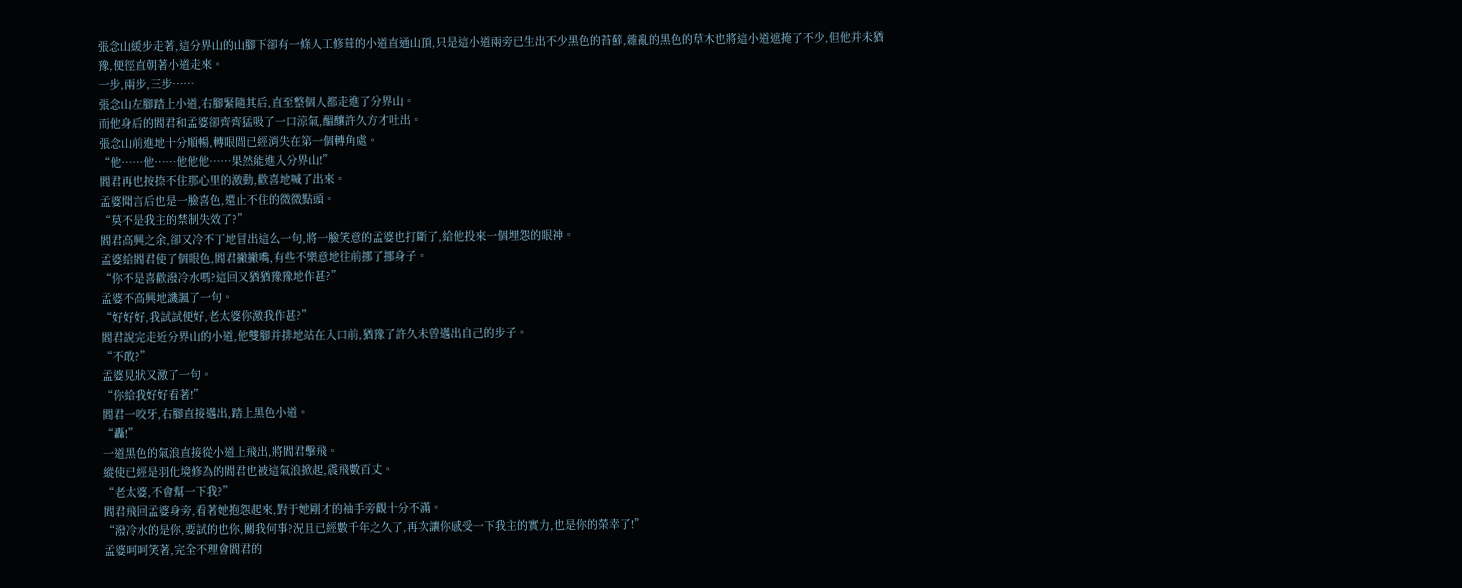張念山緩步走著,這分界山的山腳下卻有一條人工修葺的小道直通山頂,只是這小道兩旁已生出不少黑色的苔蘚,雜亂的黑色的草木也將這小道遮掩了不少,但他并未猶豫,便徑直朝著小道走來。
一步,兩步,三步……
張念山左腳踏上小道,右腳緊隨其后,直至整個人都走進了分界山。
而他身后的閻君和孟婆卻齊齊猛吸了一口涼氣,醞釀許久方才吐出。
張念山前進地十分順暢,轉眼間已經消失在第一個轉角處。
“他……他……他他他……果然能進入分界山!”
閻君再也按捺不住那心里的激動,歡喜地喊了出來。
孟婆聞言后也是一臉喜色,還止不住的微微點頭。
“莫不是我主的禁制失效了?”
閻君高興之余,卻又冷不丁地冒出這么一句,將一臉笑意的孟婆也打斷了,給他投來一個埋怨的眼神。
孟婆給閻君使了個眼色,閻君撇撇嘴,有些不樂意地往前挪了挪身子。
“你不是喜歡潑冷水嗎?這回又猶猶豫豫地作甚?”
孟婆不高興地譏諷了一句。
“好好好,我試試便好,老太婆你激我作甚?”
閻君說完走近分界山的小道,他雙腳并排地站在入口前,猶豫了許久未曾邁出自己的步子。
“不敢?”
孟婆見狀又激了一句。
“你給我好好看著!”
閻君一咬牙,右腳直接邁出,踏上黑色小道。
“轟!”
一道黑色的氣浪直接從小道上飛出,將閻君擊飛。
縱使已經是羽化境修為的閻君也被這氣浪掀起,震飛數百丈。
“老太婆,不會幫一下我?”
閻君飛回孟婆身旁,看著她抱怨起來,對于她剛才的袖手旁觀十分不滿。
“潑冷水的是你,要試的也你,關我何事?況且已經數千年之久了,再次讓你感受一下我主的實力,也是你的榮幸了!”
孟婆呵呵笑著,完全不理會閻君的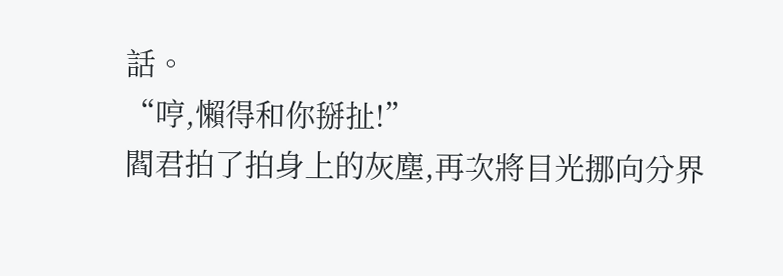話。
“哼,懶得和你掰扯!”
閻君拍了拍身上的灰塵,再次將目光挪向分界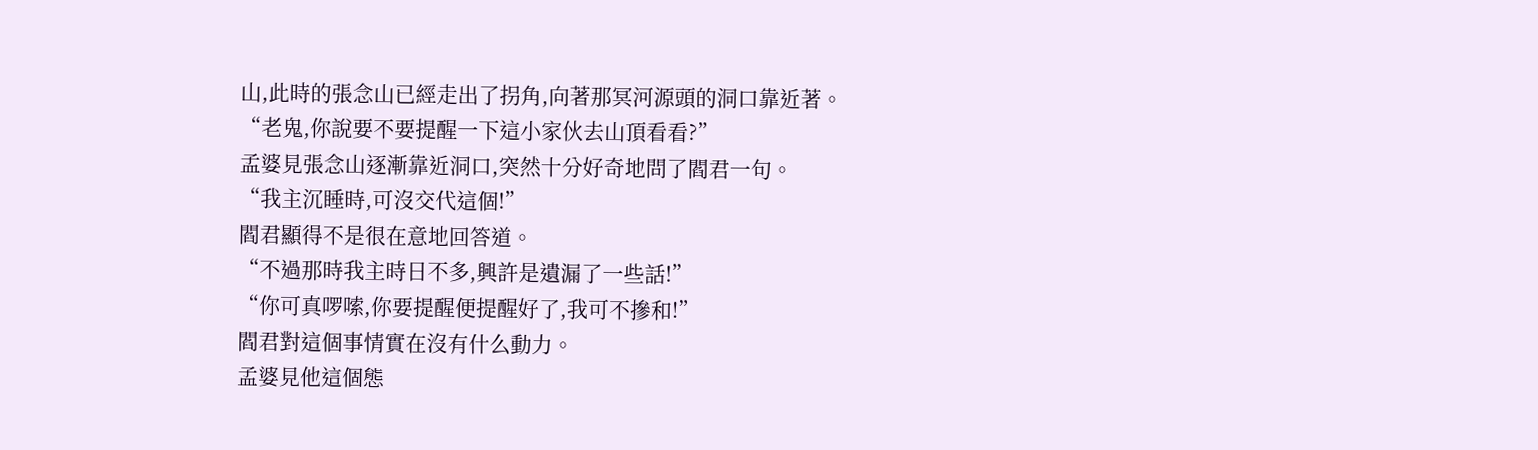山,此時的張念山已經走出了拐角,向著那冥河源頭的洞口靠近著。
“老鬼,你說要不要提醒一下這小家伙去山頂看看?”
孟婆見張念山逐漸靠近洞口,突然十分好奇地問了閻君一句。
“我主沉睡時,可沒交代這個!”
閻君顯得不是很在意地回答道。
“不過那時我主時日不多,興許是遺漏了一些話!”
“你可真啰嗦,你要提醒便提醒好了,我可不摻和!”
閻君對這個事情實在沒有什么動力。
孟婆見他這個態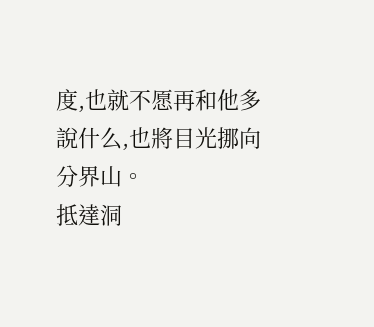度,也就不愿再和他多說什么,也將目光挪向分界山。
抵達洞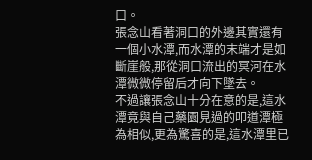口。
張念山看著洞口的外邊其實還有一個小水潭,而水潭的末端才是如斷崖般,那從洞口流出的冥河在水潭微微停留后才向下墜去。
不過讓張念山十分在意的是,這水潭竟與自己藥園見過的叩道潭極為相似,更為驚喜的是,這水潭里已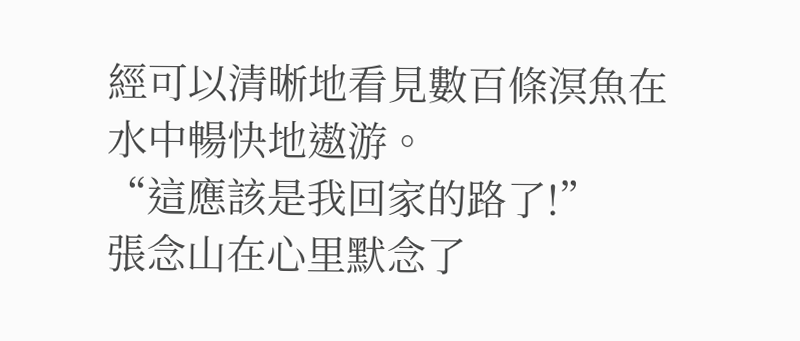經可以清晰地看見數百條溟魚在水中暢快地遨游。
“這應該是我回家的路了!”
張念山在心里默念了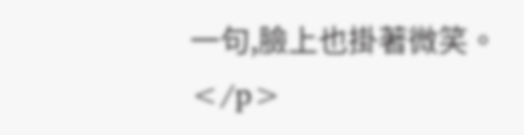一句,臉上也掛著微笑。</p>